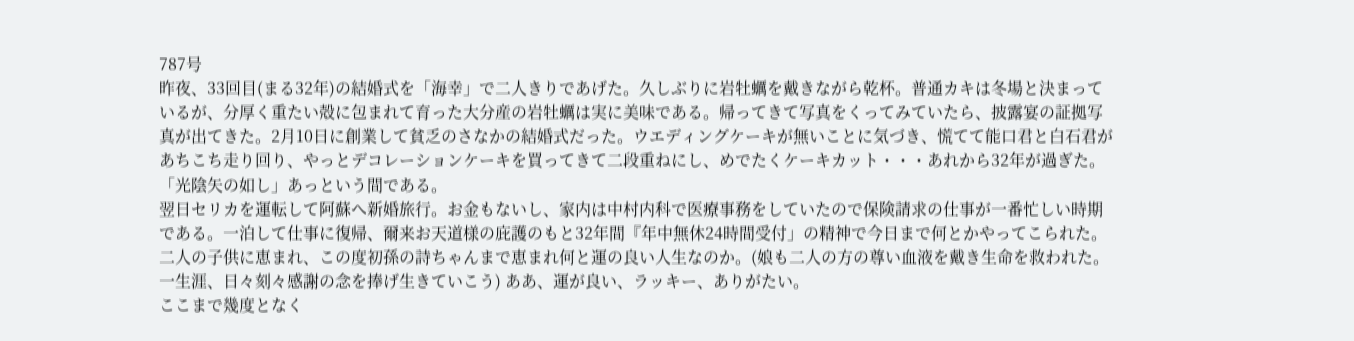787号
昨夜、33回目(まる32年)の結婚式を「海幸」で二人きりであげた。久しぶりに岩牡蠣を戴きながら乾杯。普通カキは冬場と決まっているが、分厚く重たい殻に包まれて育った大分産の岩牡蠣は実に美味である。帰ってきて写真をくってみていたら、披露宴の証拠写真が出てきた。2月10日に創業して貧乏のさなかの結婚式だった。ウエディングケーキが無いことに気づき、慌てて能口君と白石君があちこち走り回り、やっとデコレーションケーキを買ってきて二段重ねにし、めでたくケーキカット・・・あれから32年が過ぎた。「光陰矢の如し」あっという間である。
翌日セリカを運転して阿蘇へ新婚旅行。お金もないし、家内は中村内科で医療事務をしていたので保険請求の仕事が一番忙しい時期である。一泊して仕事に復帰、爾来お天道様の庇護のもと32年間『年中無休24時間受付」の精神で今日まで何とかやってこられた。二人の子供に恵まれ、この度初孫の詩ちゃんまで恵まれ何と運の良い人生なのか。(娘も二人の方の尊い血液を戴き生命を救われた。一生涯、日々刻々感謝の念を捧げ生きていこう) ああ、運が良い、ラッキー、ありがたい。
ここまで幾度となく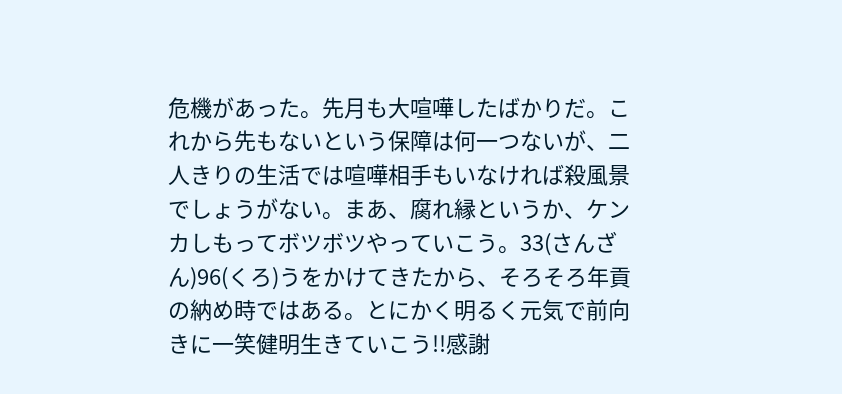危機があった。先月も大喧嘩したばかりだ。これから先もないという保障は何一つないが、二人きりの生活では喧嘩相手もいなければ殺風景でしょうがない。まあ、腐れ縁というか、ケンカしもってボツボツやっていこう。33(さんざん)96(くろ)うをかけてきたから、そろそろ年貢の納め時ではある。とにかく明るく元気で前向きに一笑健明生きていこう!!感謝